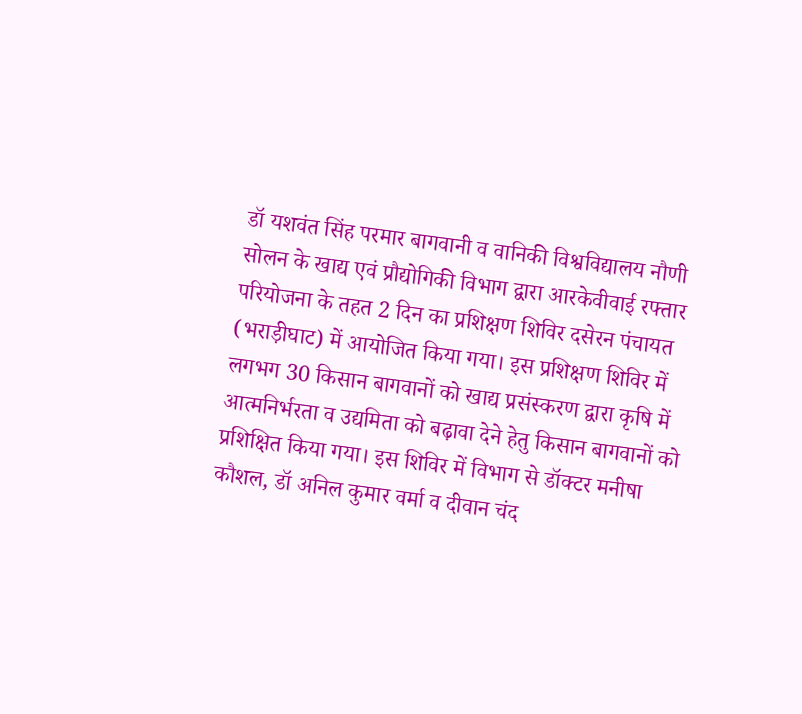डॉ यशवंत सिंह परमार बागवानी व वानिकी विश्वविद्यालय नौणी सोलन के खाद्य एवं प्रौद्योगिकी विभाग द्वारा आरकेवीवाई रफ्तार परियोजना के तहत 2 दिन का प्रशिक्षण शिविर दसेरन पंचायत (भराड़ीघाट) में आयोजित किया गया। इस प्रशिक्षण शिविर में लगभग 30 किसान बागवानों को खाद्य प्रसंस्करण द्वारा कृषि में आत्मनिर्भरता व उद्यमिता को बढ़ावा देने हेतु किसान बागवानों को प्रशिक्षित किया गया। इस शिविर में विभाग से डॉक्टर मनीषा कौशल, डॉ अनिल कुमार वर्मा व दीवान चंद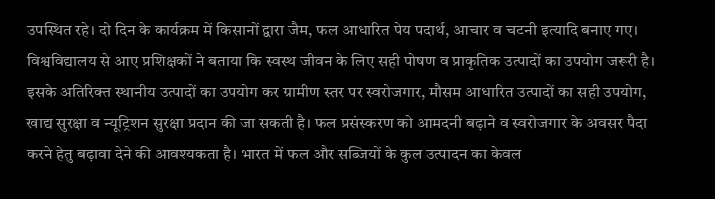उपस्थित रहे। दो दिन के कार्यक्रम में किसानों द्वारा जैम, फल आधारित पेय पदार्थ, आचार व चटनी इत्यादि बनाए गए। विश्वविद्यालय से आए प्रशिक्षकों ने बताया कि स्वस्थ जीवन के लिए सही पोषण व प्राकृतिक उत्पादों का उपयोग जरूरी है। इसके अतिरिक्त स्थानीय उत्पादों का उपयोग कर ग्रामीण स्तर पर स्वरोजगार, मौसम आधारित उत्पादों का सही उपयोग, खाद्य सुरक्षा व न्यूट्रिशन सुरक्षा प्रदान की जा सकती है। फल प्रसंस्करण को आमदनी बढ़ाने व स्वरोजगार के अवसर पैदा करने हेतु बढ़ावा देने की आवश्यकता है। भारत में फल और सब्जियों के कुल उत्पादन का केवल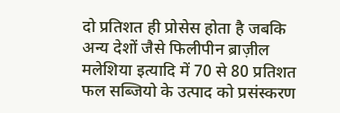दो प्रतिशत ही प्रोसेस होता है जबकि अन्य देशों जैसे फिलीपीन ब्राज़ील मलेशिया इत्यादि में 70 से 80 प्रतिशत फल सब्जियो के उत्पाद को प्रसंस्करण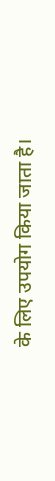के लिए उपयोग किया जाता है।